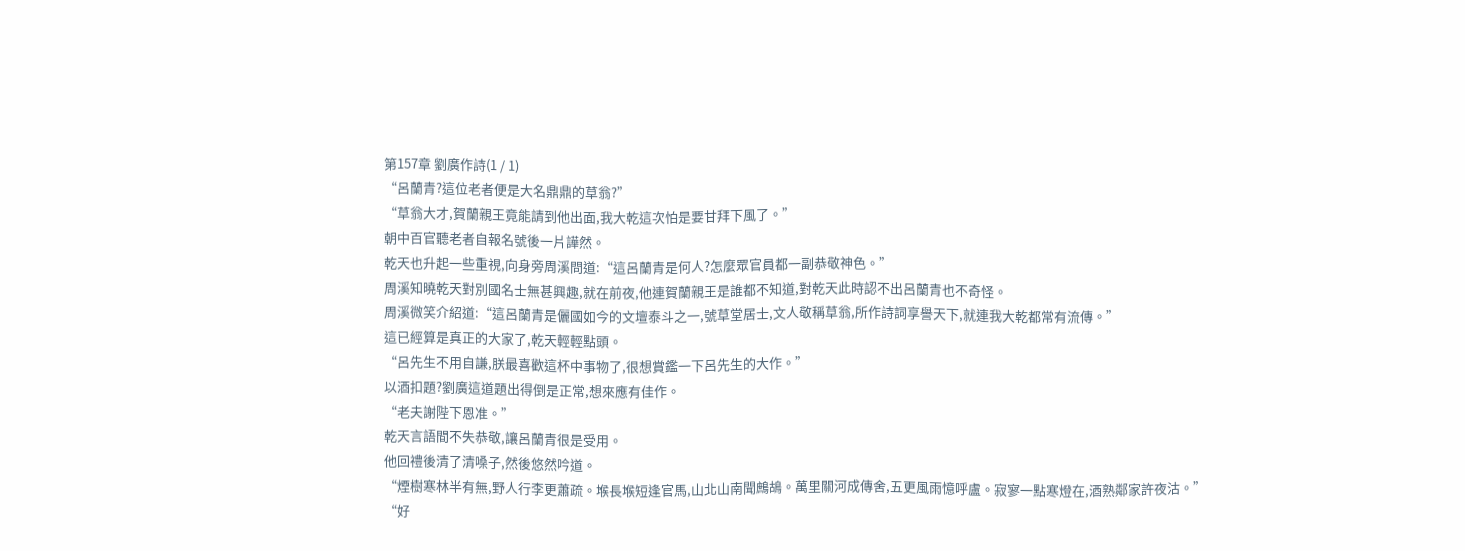第157章 劉廣作詩(1 / 1)
“呂蘭青?這位老者便是大名鼎鼎的草翁?”
“草翁大才,賀蘭親王竟能請到他出面,我大乾這次怕是要甘拜下風了。”
朝中百官聽老者自報名號後一片譁然。
乾天也升起一些重視,向身旁周溪問道:“這呂蘭青是何人?怎麼眾官員都一副恭敬神色。”
周溪知曉乾天對別國名士無甚興趣,就在前夜,他連賀蘭親王是誰都不知道,對乾天此時認不出呂蘭青也不奇怪。
周溪微笑介紹道:“這呂蘭青是儷國如今的文壇泰斗之一,號草堂居士,文人敬稱草翁,所作詩詞享譽天下,就連我大乾都常有流傳。”
這已經算是真正的大家了,乾天輕輕點頭。
“呂先生不用自謙,朕最喜歡這杯中事物了,很想賞鑑一下呂先生的大作。”
以酒扣題?劉廣這道題出得倒是正常,想來應有佳作。
“老夫謝陛下恩准。”
乾天言語間不失恭敬,讓呂蘭青很是受用。
他回禮後清了清嗓子,然後悠然吟道。
“煙樹寒林半有無,野人行李更蕭疏。堠長堠短逢官馬,山北山南聞鷓鴣。萬里關河成傳舍,五更風雨憶呼盧。寂寥一點寒燈在,酒熟鄰家許夜沽。”
“好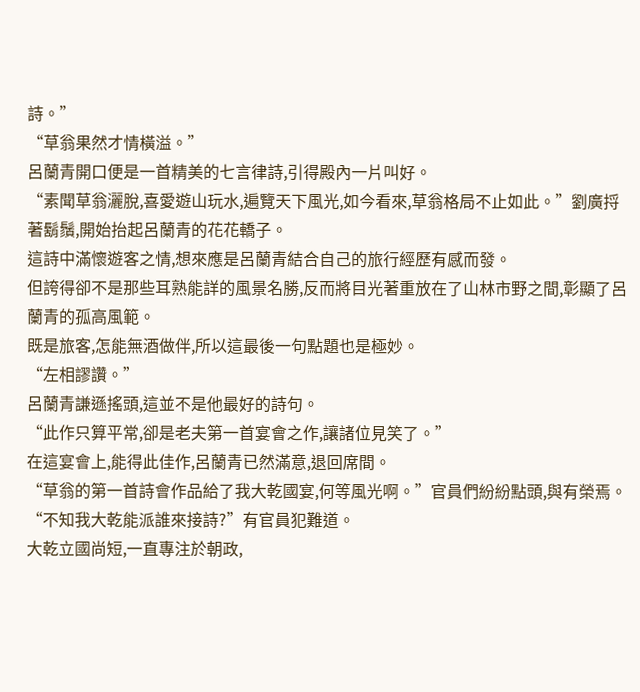詩。”
“草翁果然才情橫溢。”
呂蘭青開口便是一首精美的七言律詩,引得殿內一片叫好。
“素聞草翁灑脫,喜愛遊山玩水,遍覽天下風光,如今看來,草翁格局不止如此。”劉廣捋著鬍鬚,開始抬起呂蘭青的花花轎子。
這詩中滿懷遊客之情,想來應是呂蘭青結合自己的旅行經歷有感而發。
但誇得卻不是那些耳熟能詳的風景名勝,反而將目光著重放在了山林市野之間,彰顯了呂蘭青的孤高風範。
既是旅客,怎能無酒做伴,所以這最後一句點題也是極妙。
“左相謬讚。”
呂蘭青謙遜搖頭,這並不是他最好的詩句。
“此作只算平常,卻是老夫第一首宴會之作,讓諸位見笑了。”
在這宴會上,能得此佳作,呂蘭青已然滿意,退回席間。
“草翁的第一首詩會作品給了我大乾國宴,何等風光啊。”官員們紛紛點頭,與有榮焉。
“不知我大乾能派誰來接詩?”有官員犯難道。
大乾立國尚短,一直專注於朝政,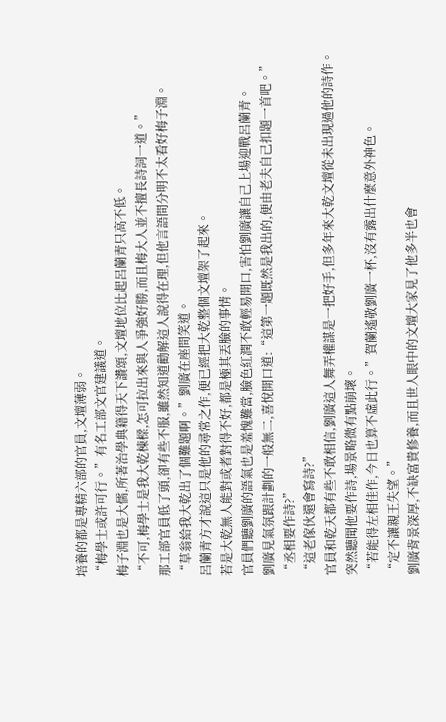培養的都是專精六部的官員,文壇薄弱。
“梅學士或許可行。”有名工部文官建議道。
梅子淵也是大儒,所著治學典籍得天下讚頌,文壇地位比起呂蘭青只高不低。
“不可,梅學士是我大乾棟樑,怎可拉出來與人爭強好勝,而且梅大人並不擅長詩詞一道。”
那工部官員低了頭,卻有些不服,雖然知道勸解這人說得在理,但他言語間分明不太看好梅子淵。
“草翁給我大乾出了個難題啊。”劉廣在座間笑道。
呂蘭青方才說這只是他的尋常之作,便已經把大乾整個文壇架了起來。
若是大乾無人能對或者對得不好,都是極其丟臉的事情。
官員們聽劉廣的語氣也是羞愧難當,臉色紅潤不敢輕易開口,害怕劉廣讓自己上場迎戰呂蘭青。
劉廣見氣氛跟計劃的一般無二,喜悅開口道:“這第一題既然是我出的,便由老夫自己扣題一首吧。”
“丞相要作詩?”
“這老傢伙還會寫詩?”
官員和乾天都有些不敢相信,劉廣這人舞弄權謀是一把好手,但多年來大乾文壇從未出現過他的詩作。
突然聽聞他要作詩,場景略微有點崩壞。
“若能得左相佳作,今日也算不虛此行。”賀蘭遙敬劉廣一杯,沒有露出什麼意外神色。
“定不讓親王失望。”
劉廣背景深厚,不缺富貴修養,而且世人眼中的文壇大家見了他多半也會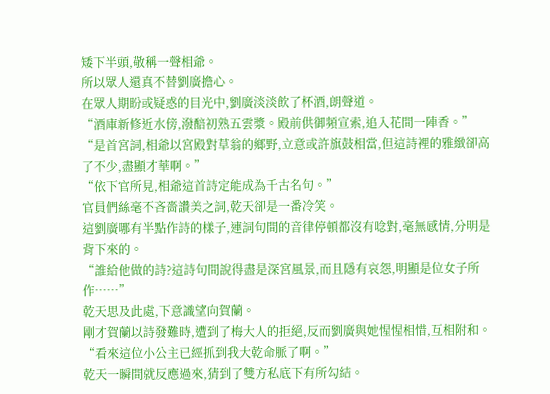矮下半頭,敬稱一聲相爺。
所以眾人還真不替劉廣擔心。
在眾人期盼或疑惑的目光中,劉廣淡淡飲了杯酒,朗聲道。
“酒庫新修近水傍,潑醅初熟五雲漿。殿前供御頻宣索,追入花間一陣香。”
“是首宮詞,相爺以宮殿對草翁的鄉野,立意或許旗鼓相當,但這詩裡的雅緻卻高了不少,盡顯才華啊。”
“依下官所見,相爺這首詩定能成為千古名句。”
官員們絲毫不吝嗇讚美之詞,乾天卻是一番冷笑。
這劉廣哪有半點作詩的樣子,連詞句間的音律停頓都沒有唸對,毫無感情,分明是背下來的。
“誰給他做的詩?這詩句間說得盡是深宮風景,而且隱有哀怨,明顯是位女子所作……”
乾天思及此處,下意識望向賀蘭。
剛才賀蘭以詩發難時,遭到了梅大人的拒絕,反而劉廣與她惺惺相惜,互相附和。
“看來這位小公主已經抓到我大乾命脈了啊。”
乾天一瞬間就反應過來,猜到了雙方私底下有所勾結。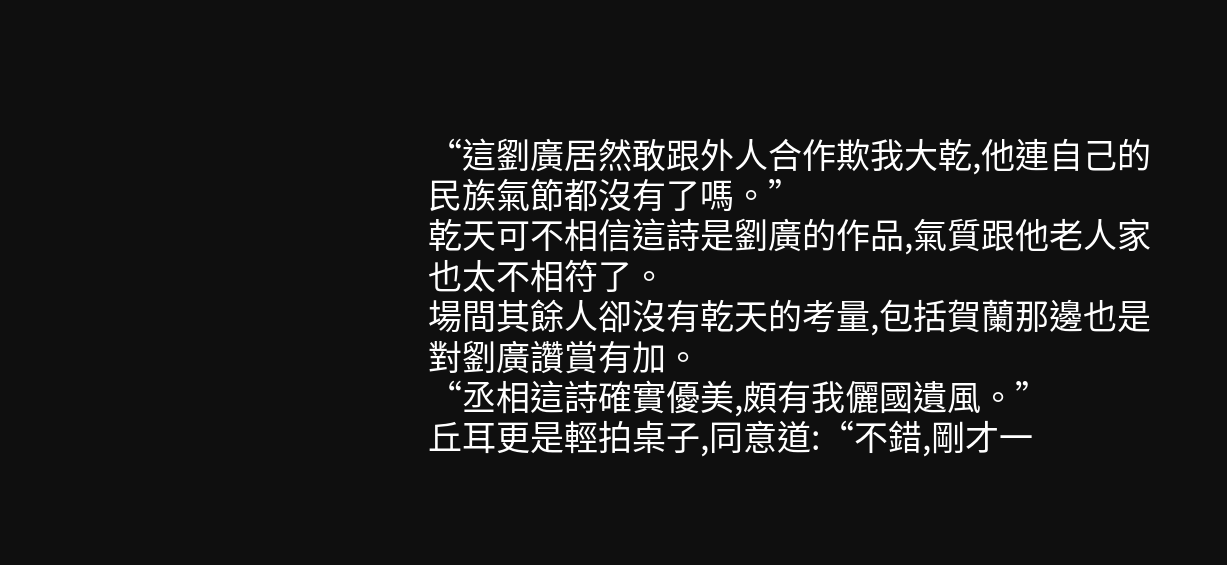“這劉廣居然敢跟外人合作欺我大乾,他連自己的民族氣節都沒有了嗎。”
乾天可不相信這詩是劉廣的作品,氣質跟他老人家也太不相符了。
場間其餘人卻沒有乾天的考量,包括賀蘭那邊也是對劉廣讚賞有加。
“丞相這詩確實優美,頗有我儷國遺風。”
丘耳更是輕拍桌子,同意道:“不錯,剛才一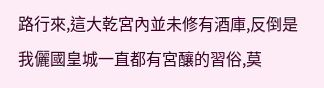路行來,這大乾宮內並未修有酒庫,反倒是我儷國皇城一直都有宮釀的習俗,莫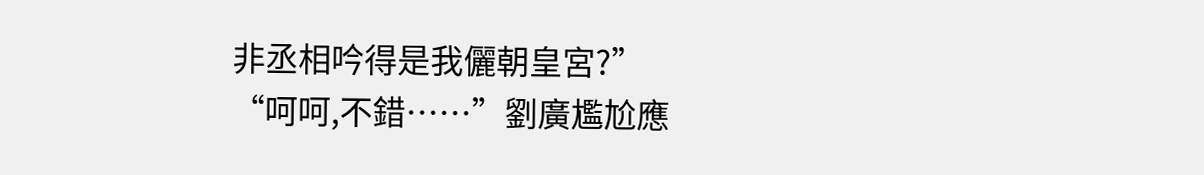非丞相吟得是我儷朝皇宮?”
“呵呵,不錯……”劉廣尷尬應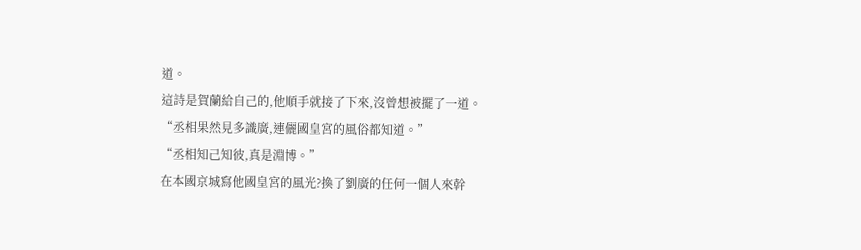道。
這詩是賀蘭給自己的,他順手就接了下來,沒曾想被擺了一道。
“丞相果然見多識廣,連儷國皇宮的風俗都知道。”
“丞相知己知彼,真是淵博。”
在本國京城寫他國皇宮的風光?換了劉廣的任何一個人來幹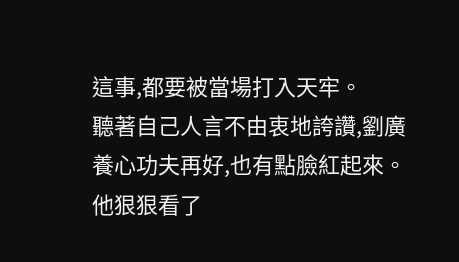這事,都要被當場打入天牢。
聽著自己人言不由衷地誇讚,劉廣養心功夫再好,也有點臉紅起來。
他狠狠看了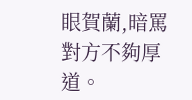眼賀蘭,暗罵對方不夠厚道。